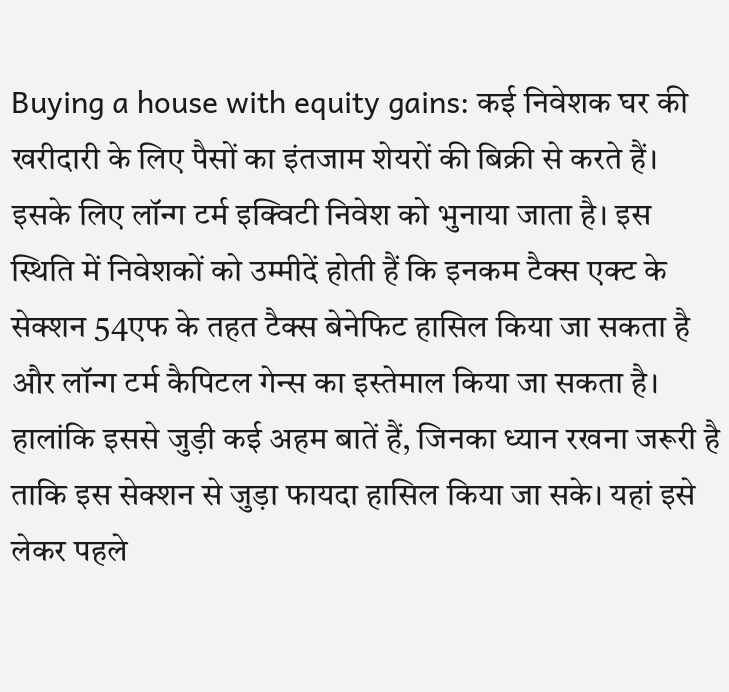Buying a house with equity gains: कई निवेशक घर की खरीदारी के लिए पैसों का इंतजाम शेयरों की बिक्री से करते हैं। इसके लिए लॉन्ग टर्म इक्विटी निवेश को भुनाया जाता है। इस स्थिति में निवेशकों को उम्मीदें होती हैं कि इनकम टैक्स एक्ट के सेक्शन 54एफ के तहत टैक्स बेनेफिट हासिल किया जा सकता है और लॉन्ग टर्म कैपिटल गेन्स का इस्तेमाल किया जा सकता है। हालांकि इससे जुड़ी कई अहम बातें हैं, जिनका ध्यान रखना जरूरी है ताकि इस सेक्शन से जुड़ा फायदा हासिल किया जा सके। यहां इसे लेकर पहले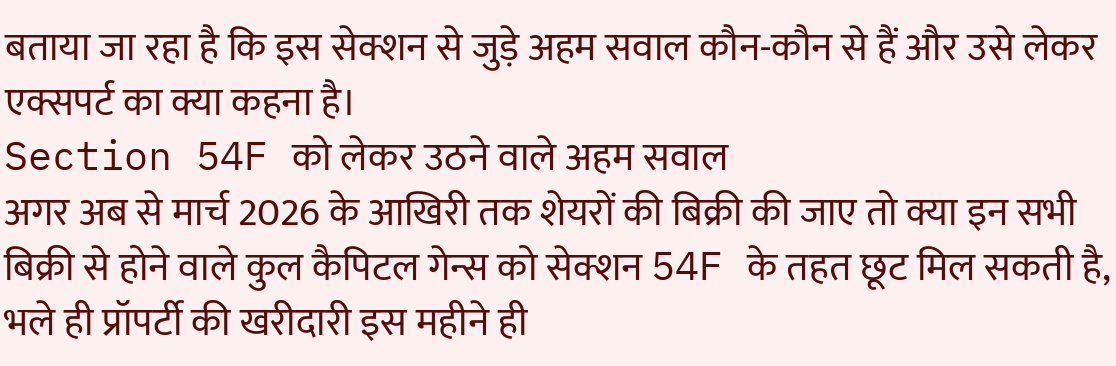बताया जा रहा है कि इस सेक्शन से जुड़े अहम सवाल कौन-कौन से हैं और उसे लेकर एक्सपर्ट का क्या कहना है।
Section 54F को लेकर उठने वाले अहम सवाल
अगर अब से मार्च 2026 के आखिरी तक शेयरों की बिक्री की जाए तो क्या इन सभी बिक्री से होने वाले कुल कैपिटल गेन्स को सेक्शन 54F के तहत छूट मिल सकती है, भले ही प्रॉपर्टी की खरीदारी इस महीने ही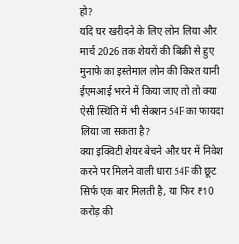हो?
यदि घर खरीदने के लिए लोन लिया और मार्च 2026 तक शेयरों की बिक्री से हुए मुनाफे का इस्तेमाल लोन की किश्त यानी ईएमआई भरने में किया जाए तो तो क्या ऐसी स्थिति में भी सेक्शन 54F का फायदा लिया जा सकता है?
क्या इक्विटी शेयर बेचने और घर में निवेश करने पर मिलने वाली धारा 54F की छूट सिर्फ एक बार मिलती है, या फिर ₹10 करोड़ की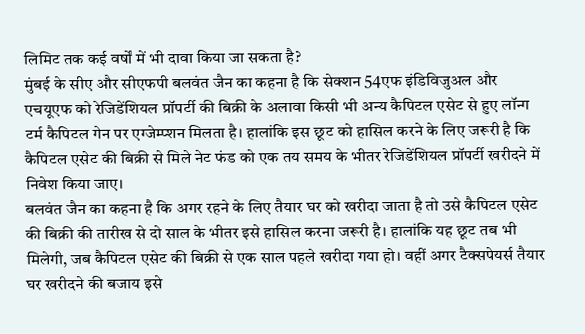लिमिट तक कई वर्षों में भी दावा किया जा सकता है?
मुंबई के सीए और सीएफपी बलवंत जैन का कहना है कि सेक्शन 54एफ इंडिविजुअल और एचयूएफ को रेजिडेंशियल प्रॉपर्टी की बिक्री के अलावा किसी भी अन्य कैपिटल एसेट से हुए लॉन्ग टर्म कैपिटल गेन पर एग्जेम्प्शन मिलता है। हालांकि इस छूट को हासिल करने के लिए जरूरी है कि कैपिटल एसेट की बिक्री से मिले नेट फंड को एक तय समय के भीतर रेजिडेंशियल प्रॉपर्टी खरीदने में निवेश किया जाए।
बलवंत जैन का कहना है कि अगर रहने के लिए तैयार घर को खरीदा जाता है तो उसे कैपिटल एसेट की बिक्री की तारीख से दो साल के भीतर इसे हासिल करना जरूरी है। हालांकि यह छूट तब भी मिलेगी, जब कैपिटल एसेट की बिक्री से एक साल पहले खरीदा गया हो। वहीं अगर टैक्सपेयर्स तैयार घर खरीदने की बजाय इसे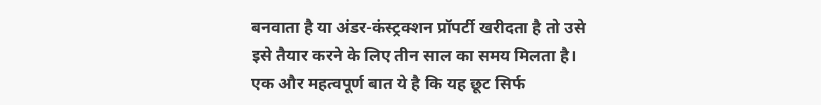बनवाता है या अंडर-कंस्ट्रक्शन प्रॉपर्टी खरीदता है तो उसे इसे तैयार करने के लिए तीन साल का समय मिलता है। एक और महत्वपूर्ण बात ये है कि यह छूट सिर्फ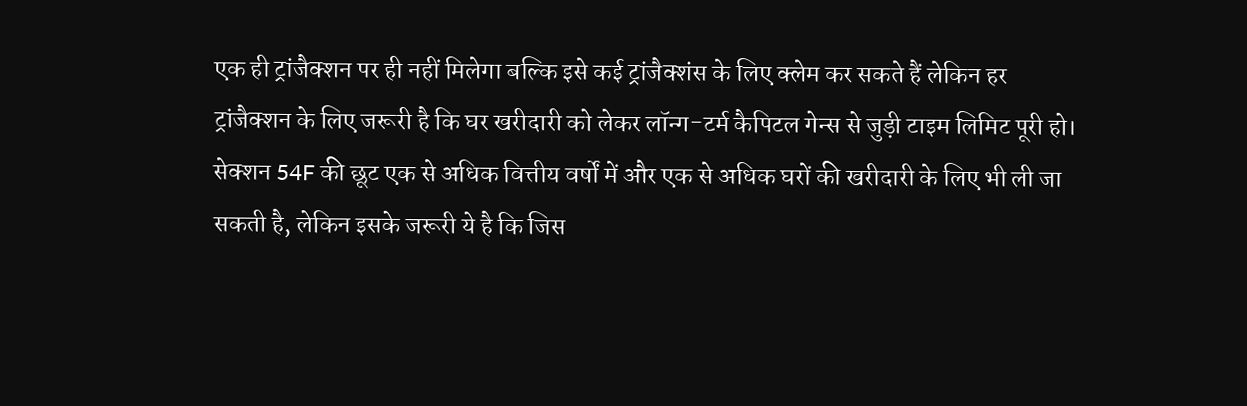एक ही ट्रांजैक्शन पर ही नहीं मिलेगा बल्कि इसे कई ट्रांजैक्शंस के लिए क्लेम कर सकते हैं लेकिन हर ट्रांजैक्शन के लिए जरूरी है कि घर खरीदारी को लेकर लॉन्ग-टर्म कैपिटल गेन्स से जुड़ी टाइम लिमिट पूरी हो।
सेक्शन 54F की छूट एक से अधिक वित्तीय वर्षों में और एक से अधिक घरों की खरीदारी के लिए भी ली जा सकती है, लेकिन इसके जरूरी ये है कि जिस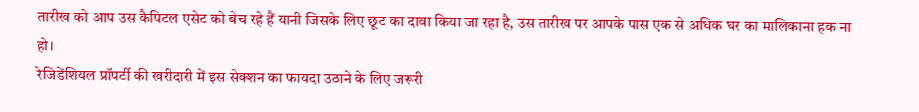तारीख को आप उस कैपिटल एसेट को बेच रहे हैं यानी जिसके लिए छूट का दावा किया जा रहा है, उस तारीख पर आपके पास एक से अधिक घर का मालिकाना हक ना हो।
रेजिडेंशियल प्रॉपर्टी की खरीदारी में इस सेक्शन का फायदा उठाने के लिए जरूरी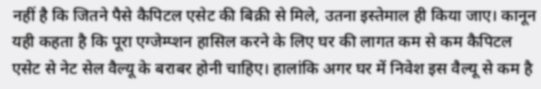नहीं है कि जितने पैसे कैपिटल एसेट की बिक्री से मिले, उतना इस्तेमाल ही किया जाए। कानून यही कहता है कि पूरा एग्जेम्प्शन हासिल करने के लिए घर की लागत कम से कम कैपिटल एसेट से नेट सेल वैल्यू के बराबर होनी चाहिए। हालांकि अगर घर में निवेश इस वैल्यू से कम है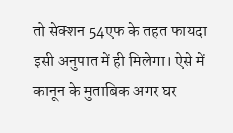तो सेक्शन 54एफ के तहत फायदा इसी अनुपात में ही मिलेगा। ऐसे में कानून के मुताबिक अगर घर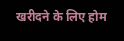खरीदने के लिए होम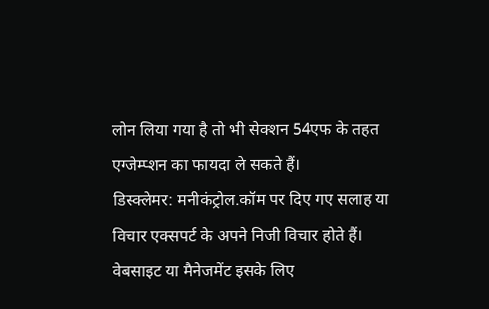लोन लिया गया है तो भी सेक्शन 54एफ के तहत एग्जेम्प्शन का फायदा ले सकते हैं।
डिस्क्लेमर: मनीकंट्रोल.कॉम पर दिए गए सलाह या विचार एक्सपर्ट के अपने निजी विचार होते हैं। वेबसाइट या मैनेजमेंट इसके लिए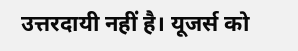उत्तरदायी नहीं है। यूजर्स को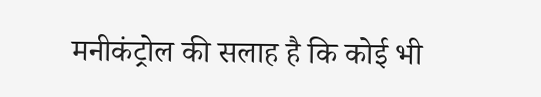मनीकंट्रोल की सलाह है कि कोई भी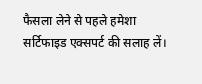फैसला लेने से पहले हमेशा सर्टिफाइड एक्सपर्ट की सलाह लें।